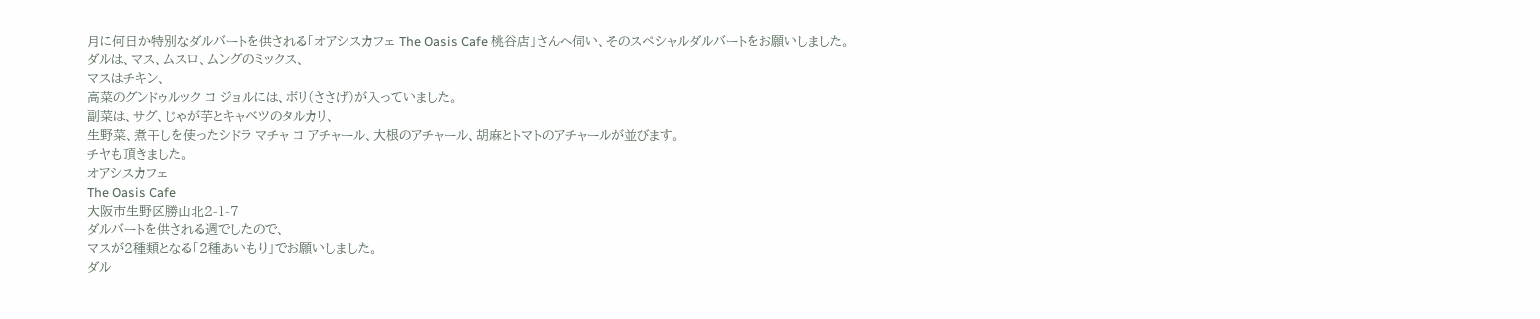月に何日か特別なダルバートを供される「オアシスカフェ The Oasis Cafe 桃谷店」さんへ伺い、そのスペシャルダルバートをお願いしました。
ダルは、マス、ムスロ、ムングのミックス、
マスはチキン、
高菜のグンドゥルック コ ジョルには、ボリ(ささげ)が入っていました。
副菜は、サグ、じゃが芋とキャベツのタルカリ、
生野菜、煮干しを使ったシドラ マチャ コ アチャール、大根のアチャール、胡麻とトマトのアチャールが並びます。
チヤも頂きました。
オアシスカフェ
The Oasis Cafe
大阪市生野区勝山北2-1-7
ダルバートを供される週でしたので、
マスが2種類となる「2種あいもり」でお願いしました。
ダル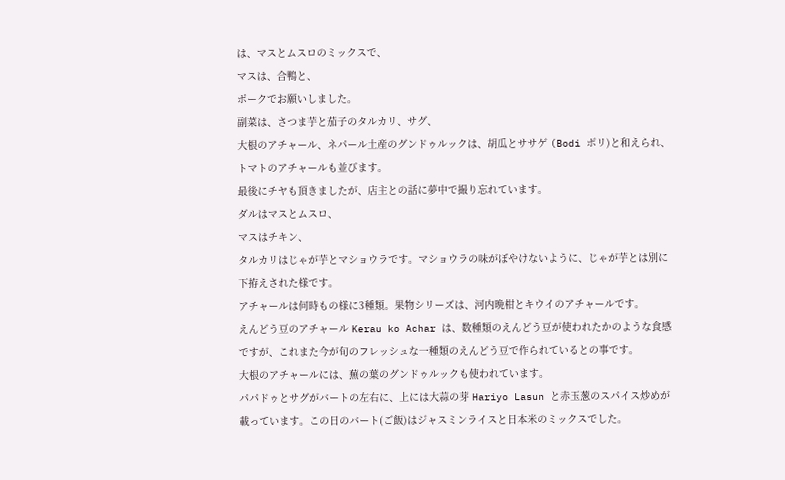は、マスとムスロのミックスで、
マスは、合鴨と、
ポークでお願いしました。
副菜は、さつま芋と茄子のタルカリ、サグ、
大根のアチャール、ネパール土産のグンドゥルックは、胡瓜とササゲ (Bodi ボリ)と和えられ、トマトのアチャールも並びます。
最後にチヤも頂きましたが、店主との話に夢中で撮り忘れています。
ダルはマスとムスロ、
マスはチキン、
タルカリはじゃが芋とマショウラです。マショウラの味がぼやけないように、じゃが芋とは別に下拵えされた様です。
アチャールは何時もの様に3種類。果物シリーズは、河内晩柑とキウイのアチャールです。
えんどう豆のアチャール Kerau ko Achar は、数種類のえんどう豆が使われたかのような食感ですが、これまた今が旬のフレッシュな一種類のえんどう豆で作られているとの事です。
大根のアチャールには、蕪の葉のグンドゥルックも使われています。
パパドゥとサグがバートの左右に、上には大蒜の芽 Hariyo Lasun と赤玉葱のスパイス炒めが載っています。この日のバート(ご飯)はジャスミンライスと日本米のミックスでした。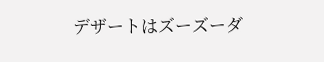デザートはズーズーダ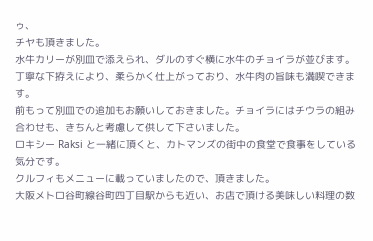ゥ、
チヤも頂きました。
水牛カリーが別皿で添えられ、ダルのすぐ横に水牛のチョイラが並びます。丁寧な下拵えにより、柔らかく仕上がっており、水牛肉の旨味も満喫できます。
前もって別皿での追加もお願いしておきました。チョイラにはチウラの組み合わせも、きちんと考慮して供して下さいました。
ロキシー Raksi と一緒に頂くと、カトマンズの街中の食堂で食事をしている気分です。
クルフィもメニューに載っていましたので、頂きました。
大阪メトロ谷町線谷町四丁目駅からも近い、お店で頂ける美味しい料理の数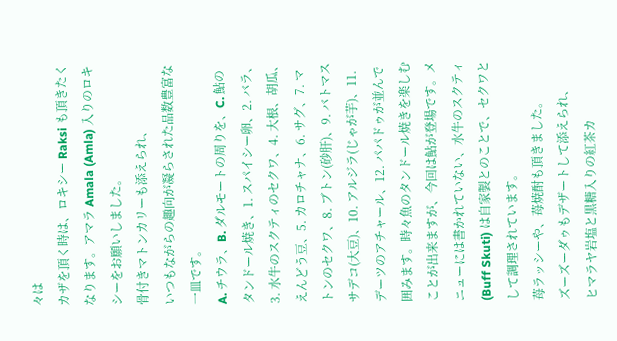々は
カザを頂く時は、ロキシー Raksi も頂きたくなります。アマラ Amala (Amla) 入りのロキシーをお願いしました。
骨付きマトンカリーも添えられ、
いつもながらの趣向が凝らされた品数豊富な一皿です。
A. チウラ、B. ダルモートの周りを、C. 鮎のタンドール焼き、1. スパイシー卵、2. バラ、3. 水牛のスクティのセクワ、4. 大根、胡瓜、えんどう豆、5. カロチャナ、6. サグ、7. マトンのセクワ、8. ブトン(砂肝)、9. バトマスサデコ(大豆)、10. アルジラ(じゃが芋)、11. デーツのアチャール、12. パパドゥが並んで囲みます。時々魚のタンドール焼きを楽しむことが出来ますが、今回は鮎が登場です。メニューには書かれていない、水牛のスクティ (Buff Skuti) は自家製とのことで、セクワとして調理されています。
苺ラッシーや、苺焼酎も頂きました。
ズーズーダゥもデザートして添えられ、
ヒマラヤ岩塩と黒糖入りの紅茶カ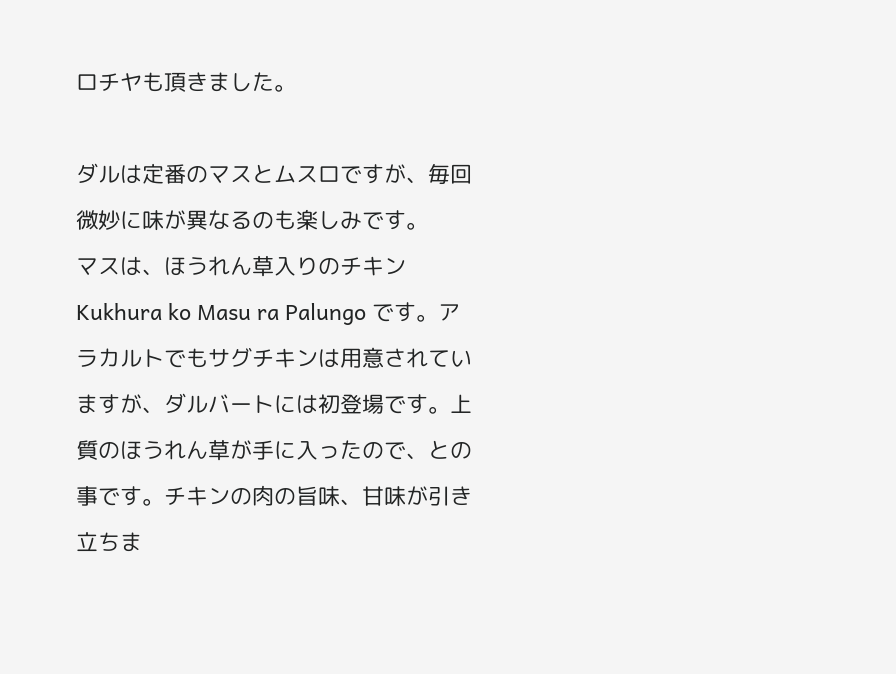ロチヤも頂きました。

ダルは定番のマスとムスロですが、毎回微妙に味が異なるのも楽しみです。
マスは、ほうれん草入りのチキン Kukhura ko Masu ra Palungo です。アラカルトでもサグチキンは用意されていますが、ダルバートには初登場です。上質のほうれん草が手に入ったので、との事です。チキンの肉の旨味、甘味が引き立ちま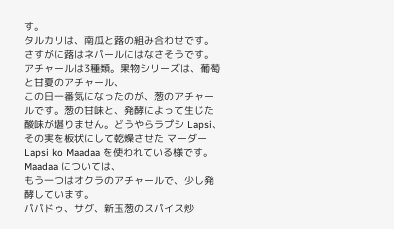す。
タルカリは、南瓜と蕗の組み合わせです。さすがに蕗はネパールにはなさそうです。
アチャールは3種類。果物シリーズは、葡萄と甘夏のアチャール、
この日一番気になったのが、葱のアチャールです。葱の甘味と、発酵によって生じた酸味が堪りません。どうやらラプシ Lapsi、その実を板状にして乾燥させた マーダー Lapsi ko Maadaa を使われている様です。Maadaa については、
もう一つはオクラのアチャールで、少し発酵しています。
パパドゥ、サグ、新玉葱のスパイス炒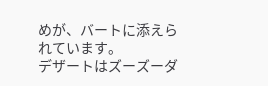めが、バートに添えられています。
デザートはズーズーダ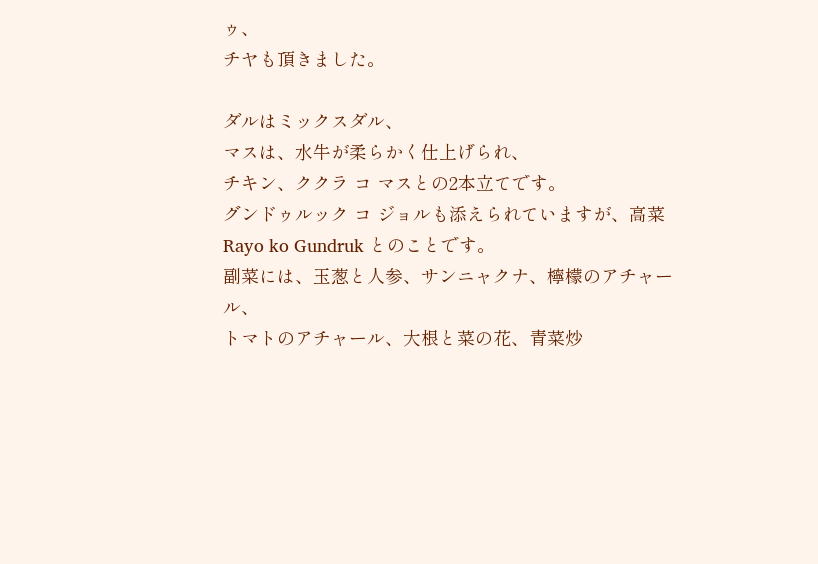ゥ、
チヤも頂きました。

ダルはミックスダル、
マスは、水牛が柔らかく仕上げられ、
チキン、ククラ コ マスとの2本立てです。
グンドゥルック コ ジョルも添えられていますが、高菜 Rayo ko Gundruk とのことです。
副菜には、玉葱と人参、サンニャクナ、檸檬のアチャール、
トマトのアチャール、大根と菜の花、青菜炒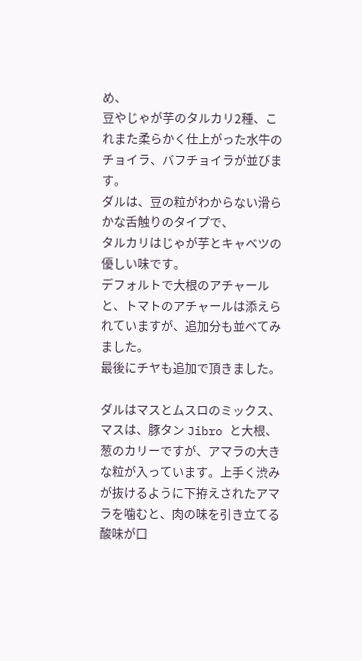め、
豆やじゃが芋のタルカリ2種、これまた柔らかく仕上がった水牛のチョイラ、バフチョイラが並びます。
ダルは、豆の粒がわからない滑らかな舌触りのタイプで、
タルカリはじゃが芋とキャベツの優しい味です。
デフォルトで大根のアチャールと、トマトのアチャールは添えられていますが、追加分も並べてみました。
最後にチヤも追加で頂きました。

ダルはマスとムスロのミックス、
マスは、豚タン Jibro と大根、葱のカリーですが、アマラの大きな粒が入っています。上手く渋みが抜けるように下拵えされたアマラを噛むと、肉の味を引き立てる酸味が口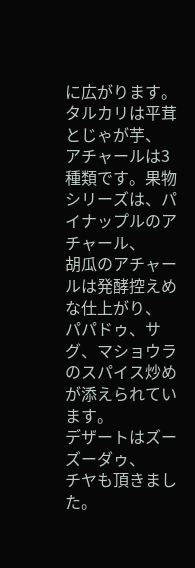に広がります。
タルカリは平茸とじゃが芋、
アチャールは3種類です。果物シリーズは、パイナップルのアチャール、
胡瓜のアチャールは発酵控えめな仕上がり、
パパドゥ、サグ、マショウラのスパイス炒めが添えられています。
デザートはズーズーダゥ、
チヤも頂きました。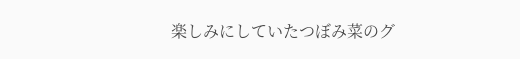楽しみにしていたつぼみ菜のグ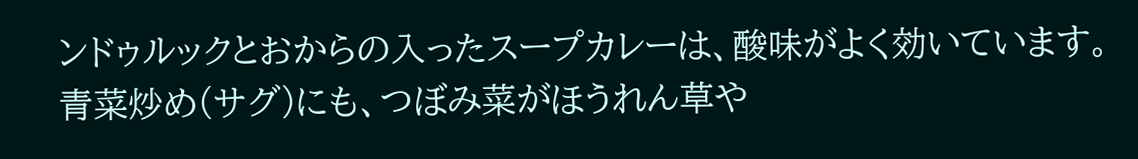ンドゥルックとおからの入ったスープカレーは、酸味がよく効いています。
青菜炒め(サグ)にも、つぼみ菜がほうれん草や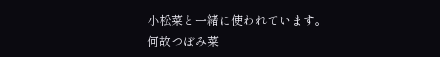小松菜と一緒に使われています。
何故つぼみ菜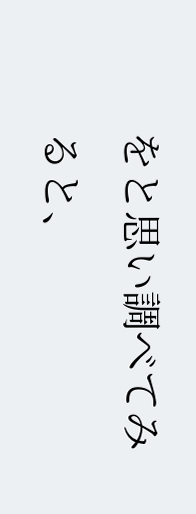をと思い調べてみると、